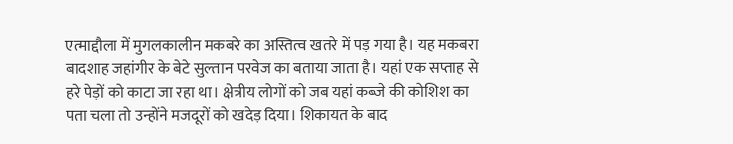एत्माद्दौला में मुगलकालीन मकबरे का अस्तित्व खतरे में पड़ गया है। यह मकबरा बादशाह जहांगीर के बेटे सुल्तान परवेज का बताया जाता है। यहां एक सप्ताह से हरे पेड़ों को काटा जा रहा था। क्षेत्रीय लोगों को जब यहां कब्जे की कोशिश का पता चला तो उन्होंने मजदूरों को खदेड़ दिया। शिकायत के बाद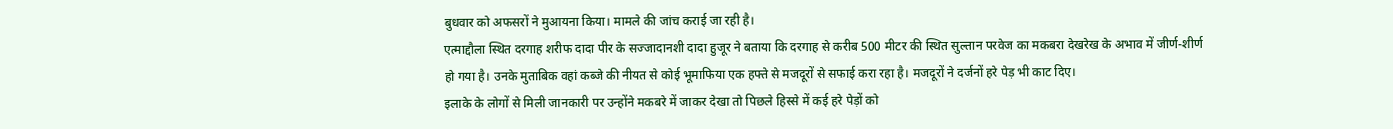बुधवार को अफसरों ने मुआयना किया। मामले की जांच कराई जा रही है।
एत्माद्दौला स्थित दरगाह शरीफ दादा पीर के सज्जादानशी दादा हुजूर ने बताया कि दरगाह से करीब 500 मीटर की स्थित सुल्तान परवेज का मकबरा देखरेख के अभाव में जीर्ण-शीर्ण हो गया है। उनके मुताबिक वहां कब्जे की नीयत से कोई भूमाफिया एक हफ्ते से मजदूरों से सफाई करा रहा है। मजदूरों ने दर्जनों हरे पेड़ भी काट दिए।
इलाके के लोगों से मिली जानकारी पर उन्होंने मकबरे में जाकर देखा तो पिछले हिस्से में कई हरे पेड़ों को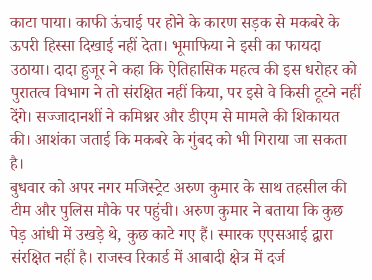काटा पाया। काफी ऊंचाई पर होने के कारण सड़क से मकबरे के ऊपरी हिस्सा दिखाई नहीं देता। भूमाफिया ने इसी का फायदा उठाया। दादा हुजूर ने कहा कि ऐतिहासिक महत्व की इस धरोहर को पुरातत्व विभाग ने तो संरक्षित नहीं किया, पर इसे वे किसी टूटने नहीं देंगे। सज्जादानशीं ने कमिश्नर और डीएम से मामले की शिकायत की। आशंका जताई कि मकबरे के गुंबद को भी गिराया जा सकता है।
बुधवार को अपर नगर मजिस्ट्रेट अरुण कुमार के साथ तहसील की टीम और पुलिस मौके पर पहुंची। अरुण कुमार ने बताया कि कुछ पेड़ आंधी में उखड़े थे, कुछ काटे गए हैं। स्मारक एएसआई द्वारा संरक्षित नहीं है। राजस्व रिकार्ड में आबादी क्षेत्र में दर्ज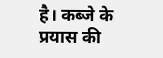है। कब्जे के प्रयास की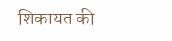शिकायत की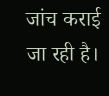जांच कराई जा रही है।